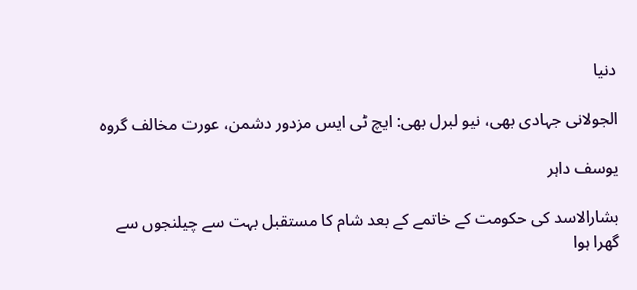دنیا

الجولانی جہادی بھی، نیو لبرل بھی: ایچ ٹی ایس مزدور دشمن، عورت مخالف گروہ

یوسف داہر

بشارالاسد کی حکومت کے خاتمے کے بعد شام کا مستقبل بہت سے چیلنجوں سے گھرا ہوا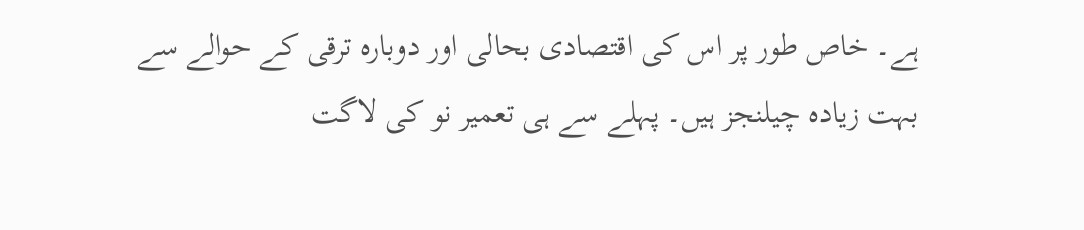ہے۔ خاص طور پر اس کی اقتصادی بحالی اور دوبارہ ترقی کے حوالے سے بہت زیادہ چیلنجز ہیں۔ پہلے سے ہی تعمیر نو کی لاگت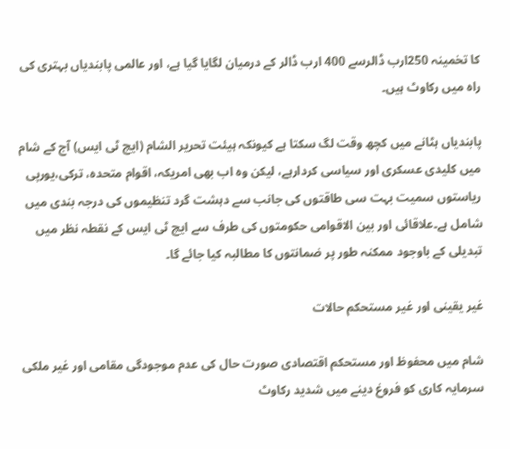کا تخمینہ 250ارب ڈالرسے 400 ارب ڈالر کے درمیان لگایا گیا ہے، اور عالمی پابندیاں بہتری کی راہ میں رکاوٹ ہیں۔

پابندیاں ہٹانے میں کچھ وقت لگ سکتا ہے کیونکہ ہیئت تحریر الشام (ایچ ٹی ایس) آج کے شام میں کلیدی عسکری اور سیاسی کردارہے، لیکن وہ اب بھی امریکہ، اقوام متحدہ، ترکی،یورپی ریاستوں سمیت بہت سی طاقتوں کی جانب سے دہشت گرد تنظیموں کی درجہ بندی میں شامل ہے۔علاقائی اور بین الاقوامی حکومتوں کی طرف سے ایچ ٹی ایس کے نقطہ نظر میں تبدیلی کے باوجود ممکنہ طور پر ضمانتوں کا مطالبہ کیا جائے گا۔

غیر یقینی اور غیر مستحکم حالات

شام میں محفوظ اور مستحکم اقتصادی صورت حال کی عدم موجودگی مقامی اور غیر ملکی سرمایہ کاری کو فروغ دینے میں شدید رکاوٹ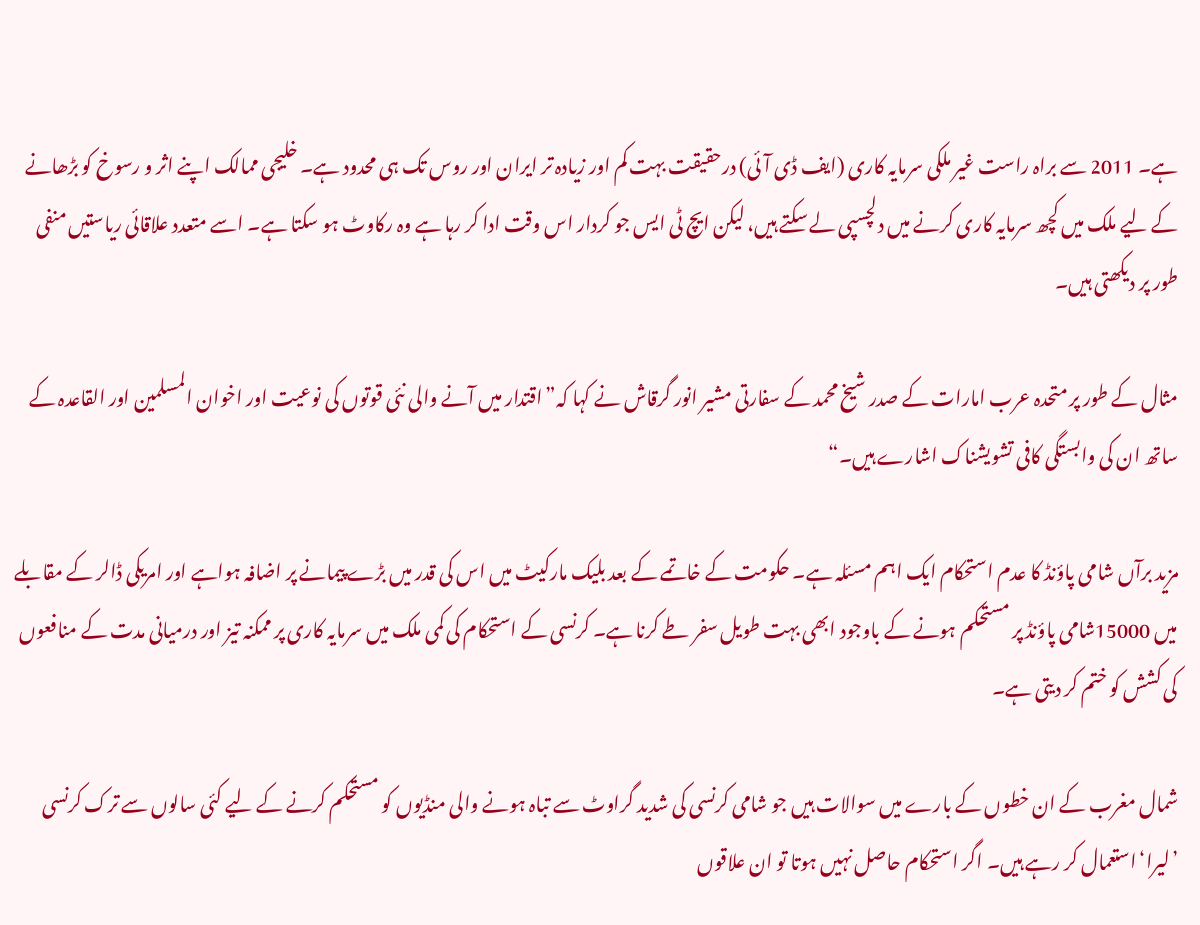ہے۔ 2011 سے براہ راست غیر ملکی سرمایہ کاری (ایف ڈی آئی) درحقیقت بہت کم اور زیادہ تر ایران اور روس تک ہی محدود ہے۔ خلیجی ممالک اپنے اثر و رسوخ کو بڑھانے کے لیے ملک میں کچھ سرمایہ کاری کرنے میں دلچسپی لے سکتے ہیں، لیکن ایچ ٹی ایس جو کردار اس وقت ادا کر رہا ہے وہ رکاوٹ ہو سکتا ہے۔ اسے متعدد علاقائی ریاستیں منفی طور پر دیکھتی ہیں۔

مثال کے طور پر متحدہ عرب امارات کے صدر شیخ محمد کے سفارتی مشیر انور گرقاش نے کہا کہ”اقتدار میں آنے والی نئی قوتوں کی نوعیت اور اخوان المسلمین اور القاعدہ کے ساتھ ان کی وابستگی کافی تشویشناک اشارے ہیں۔“

مزید برآں شامی پاؤنڈ کا عدم استحکام ایک اہم مسئلہ ہے۔ حکومت کے خاتمے کے بعد بلیک مارکیٹ میں اس کی قدر میں بڑے پیمانے پر اضافہ ہواہے اور امریکی ڈالر کے مقابلے میں 15000شامی پاؤنڈ پر مستحکم ہونے کے باوجود ابھی بہت طویل سفر طے کرنا ہے۔ کرنسی کے استحکام کی کمی ملک میں سرمایہ کاری پر ممکنہ تیز اور درمیانی مدت کے منافعوں کی کشش کو ختم کر دیتی ہے۔

شمال مغرب کے ان خطوں کے بارے میں سوالات ہیں جو شامی کرنسی کی شدید گراوٹ سے تباہ ہونے والی منڈیوں کو مستحکم کرنے کے لیے کئی سالوں سے ترک کرنسی ’لیرا‘استعمال کر رہے ہیں۔ اگر استحکام حاصل نہیں ہوتا تو ان علاقوں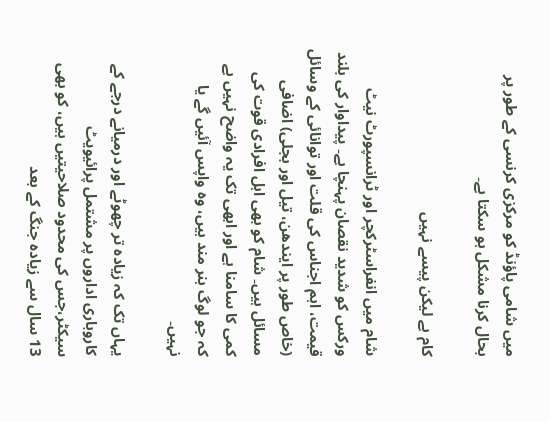میں شامی پاؤنڈ کو مرکزی کرنسی کے طور پر بحال کرنا مشکل ہو سکتا ہے۔

کام ہے لیکن پیسے نہیں

شام میں انفراسٹرکچر اور ٹرانسپورٹ نیٹ ورکس کو شدید نقصان پہنچا ہے۔ پیداوار کی بلند قیمت، اہم اجناس کی قلت اور توانائی کے وسائل (خاص طور پر ایندھن، تیل اور بجلی) اضافی مسائل ہیں۔ شام کو بھی اہل افرادی قوت کی کمی کا سامنا ہے اور ابھی تک یہ واضح نہیں ہے کہ جو لوگ ہنر مند ہیں، وہ واپس آئیں گے یا نہیں۔

یہاں تک کہ زیادہ تر چھوٹے اور درمیانے درجے کے کاروباری اداروں پر مشتمل پرائیویٹ سیکٹر،جس کی محدود صلاحیتیں ہیں، کو بھی 13 سال سے زیادہ جنگ کے بعد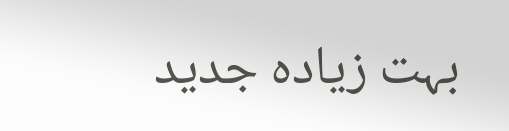بہت زیادہ جدید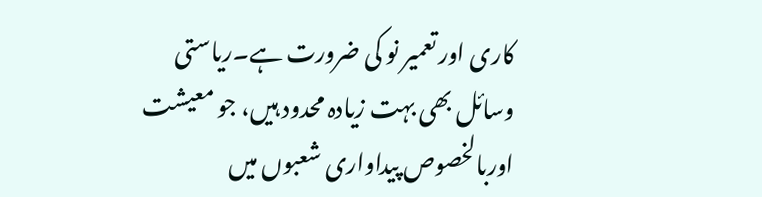کاری اور تعمیر نو کی ضرورت ہے۔ریاستی وسائل بھی بہت زیادہ محدود ہیں، جو معیشت اوربالخصوص پیداواری شعبوں میں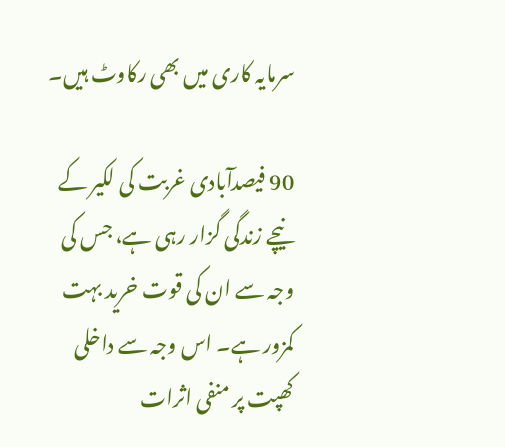سرمایہ کاری میں بھی رکاوٹ ہیں۔

90 فیصدآبادی غربت کی لکیر کے نیچے زندگی گزار رہی ہے، جس کی وجہ سے ان کی قوت خرید بہت کمزور ہے۔ اس وجہ سے داخلی کھپت پر منفی اثرات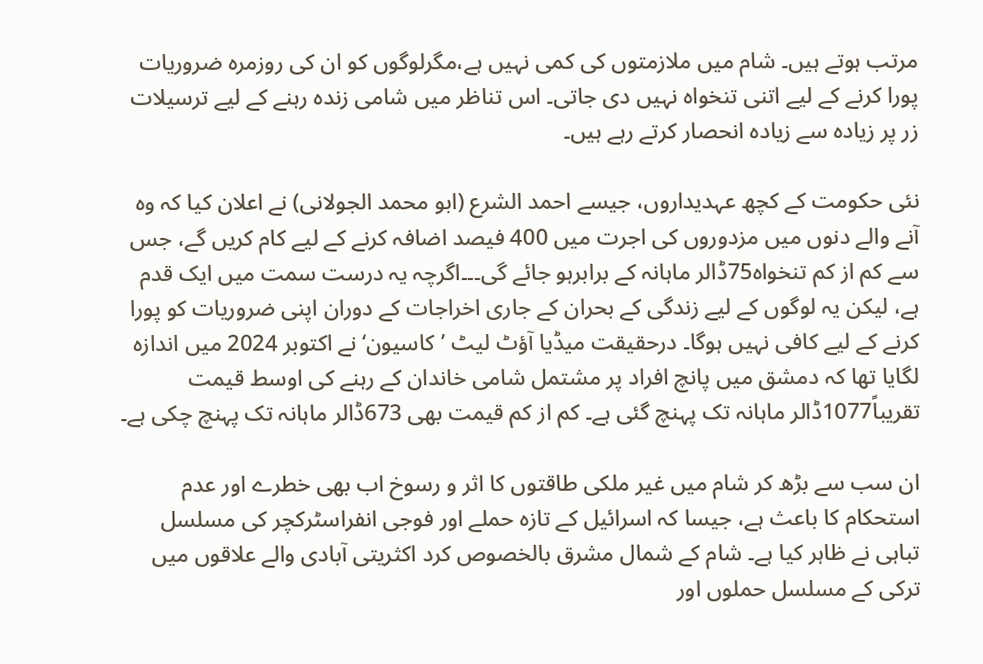مرتب ہوتے ہیں۔ شام میں ملازمتوں کی کمی نہیں ہے،مگرلوگوں کو ان کی روزمرہ ضروریات پورا کرنے کے لیے اتنی تنخواہ نہیں دی جاتی۔ اس تناظر میں شامی زندہ رہنے کے لیے ترسیلات زر پر زیادہ سے زیادہ انحصار کرتے رہے ہیں۔

نئی حکومت کے کچھ عہدیداروں، جیسے احمد الشرع (ابو محمد الجولانی) نے اعلان کیا کہ وہ آنے والے دنوں میں مزدوروں کی اجرت میں 400 فیصد اضافہ کرنے کے لیے کام کریں گے، جس سے کم از کم تنخواہ75ڈالر ماہانہ کے برابرہو جائے گی۔۔۔اگرچہ یہ درست سمت میں ایک قدم ہے، لیکن یہ لوگوں کے لیے زندگی کے بحران کے جاری اخراجات کے دوران اپنی ضروریات کو پورا کرنے کے لیے کافی نہیں ہوگا۔ درحقیقت میڈیا آؤٹ لیٹ ’کاسیون‘نے اکتوبر 2024 میں اندازہ لگایا تھا کہ دمشق میں پانچ افراد پر مشتمل شامی خاندان کے رہنے کی اوسط قیمت تقریباً1077ڈالر ماہانہ تک پہنچ گئی ہے۔ کم از کم قیمت بھی 673ڈالر ماہانہ تک پہنچ چکی ہے۔

ان سب سے بڑھ کر شام میں غیر ملکی طاقتوں کا اثر و رسوخ اب بھی خطرے اور عدم استحکام کا باعث ہے، جیسا کہ اسرائیل کے تازہ حملے اور فوجی انفراسٹرکچر کی مسلسل تباہی نے ظاہر کیا ہے۔ شام کے شمال مشرق بالخصوص کرد اکثریتی آبادی والے علاقوں میں ترکی کے مسلسل حملوں اور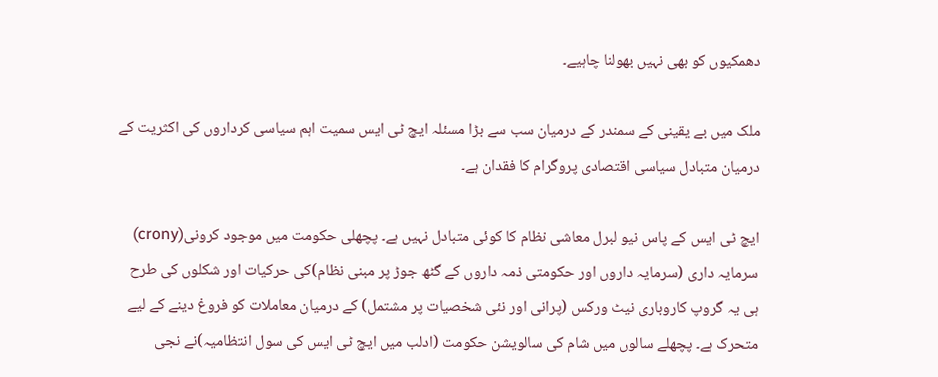دھمکیوں کو بھی نہیں بھولنا چاہیے۔

ملک میں بے یقینی کے سمندر کے درمیان سب سے بڑا مسئلہ ایچ ٹی ایس سمیت اہم سیاسی کرداروں کی اکثریت کے درمیان متبادل سیاسی اقتصادی پروگرام کا فقدان ہے۔

ایچ ٹی ایس کے پاس نیو لبرل معاشی نظام کا کوئی متبادل نہیں ہے۔ پچھلی حکومت میں موجود کرونی(crony) سرمایہ داری (سرمایہ داروں اور حکومتی ذمہ داروں کے گٹھ جوڑ پر مبنی نظام)کی حرکیات اور شکلوں کی طرح ہی یہ گروپ کاروباری نیٹ ورکس (پرانی اور نئی شخصیات پر مشتمل) کے درمیان معاملات کو فروغ دینے کے لیے متحرک ہے۔ پچھلے سالوں میں شام کی سالویشن حکومت (ادلب میں ایچ ٹی ایس کی سول انتظامیہ)نے نجی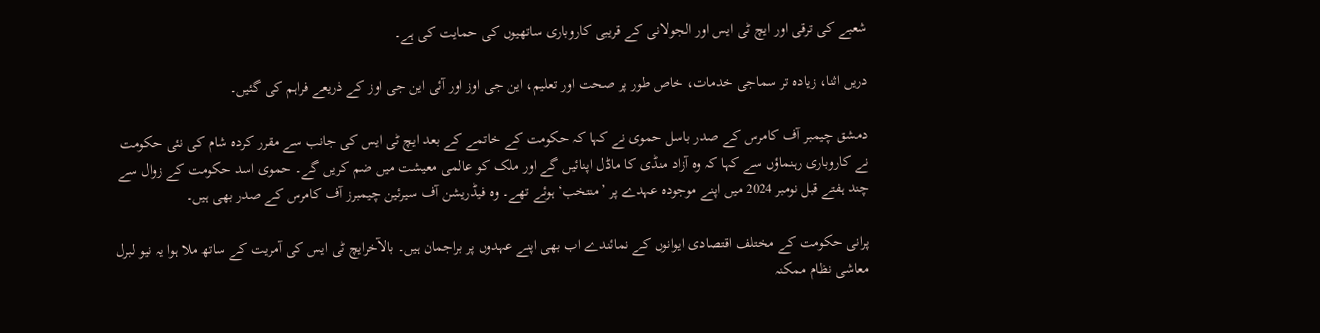شعبے کی ترقی اور ایچ ٹی ایس اور الجولانی کے قریبی کاروباری ساتھیوں کی حمایت کی ہے۔

دریں اثنا، زیادہ تر سماجی خدمات، خاص طور پر صحت اور تعلیم، این جی اوز اور آئی این جی اوز کے ذریعے فراہم کی گئیں۔

دمشق چیمبر آف کامرس کے صدر باسل حموی نے کہا کہ حکومت کے خاتمے کے بعد ایچ ٹی ایس کی جانب سے مقرر کردہ شام کی نئی حکومت نے کاروباری رہنماؤں سے کہا کہ وہ آزاد منڈی کا ماڈل اپنائیں گے اور ملک کو عالمی معیشت میں ضم کریں گے۔ حموی اسد حکومت کے زوال سے چند ہفتے قبل نومبر 2024 میں اپنے موجودہ عہدے پر ’منتخب‘ ہوئے تھے۔ وہ فیڈریشن آف سیرئین چیمبرز آف کامرس کے صدر بھی ہیں۔

پرانی حکومت کے مختلف اقتصادی ایوانوں کے نمائندے اب بھی اپنے عہدوں پر براجمان ہیں۔ بالآخرایچ ٹی ایس کی آمریت کے ساتھ ملا ہوا یہ نیو لبرل معاشی نظام ممکنہ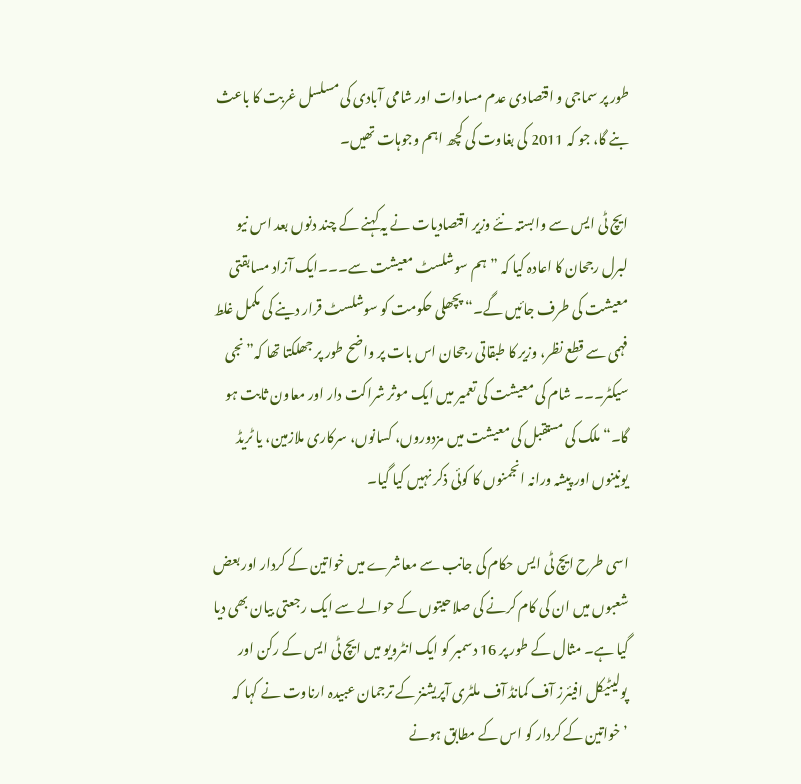طور پر سماجی و اقتصادی عدم مساوات اور شامی آبادی کی مسلسل غربت کا باعث بنے گا، جو کہ 2011 کی بغاوت کی کچھ اہم وجوہات تھیں۔

ایچ ٹی ایس سے وابستہ نئے وزیر اقتصادیات نے یہ کہنے کے چند دنوں بعد اس نیو لبرل رجحان کا اعادہ کیا کہ ”ہم سوشلسٹ معیشت سے۔۔۔ایک آزاد مسابقتی معیشت کی طرف جائیں گے۔“ پچھلی حکومت کو سوشلسٹ قرار دینے کی مکمل غلط فہمی سے قطع نظر، وزیر کا طبقاتی رجحان اس بات پر واضح طور پر جھلکتا تھا کہ”نجی سیکٹر۔۔۔ شام کی معیشت کی تعمیر میں ایک موثر شراکت دار اور معاون ثابت ہو گا۔“ ملک کی مستقبل کی معیشت میں مزدوروں، کسانوں، سرکاری ملازمین، یا ٹریڈ یونینوں اور پیشہ ورانہ انجمنوں کا کوئی ذکر نہیں کیا گیا۔

اسی طرح ایچ ٹی ایس حکام کی جانب سے معاشرے میں خواتین کے کردار اور بعض شعبوں میں ان کی کام کرنے کی صلاحیتوں کے حوالے سے ایک رجعتی بیان بھی دیا گیا ہے۔ مثال کے طور پر 16 دسمبر کو ایک انٹرویو میں ایچ ٹی ایس کے رکن اور پولیٹیکل افیئرز آف کمانڈ آف ملٹری آپریشنز کے ترجمان عبیدہ ارناوت نے کہا کہ ’خواتین کے کردار کو اس کے مطابق ہونے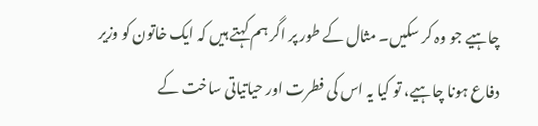چاہیے جو وہ کر سکیں۔ مثال کے طور پر اگر ہم کہتے ہیں کہ ایک خاتون کو وزیر دفاع ہونا چاہیے، تو کیا یہ اس کی فطرت اور حیاتیاتی ساخت کے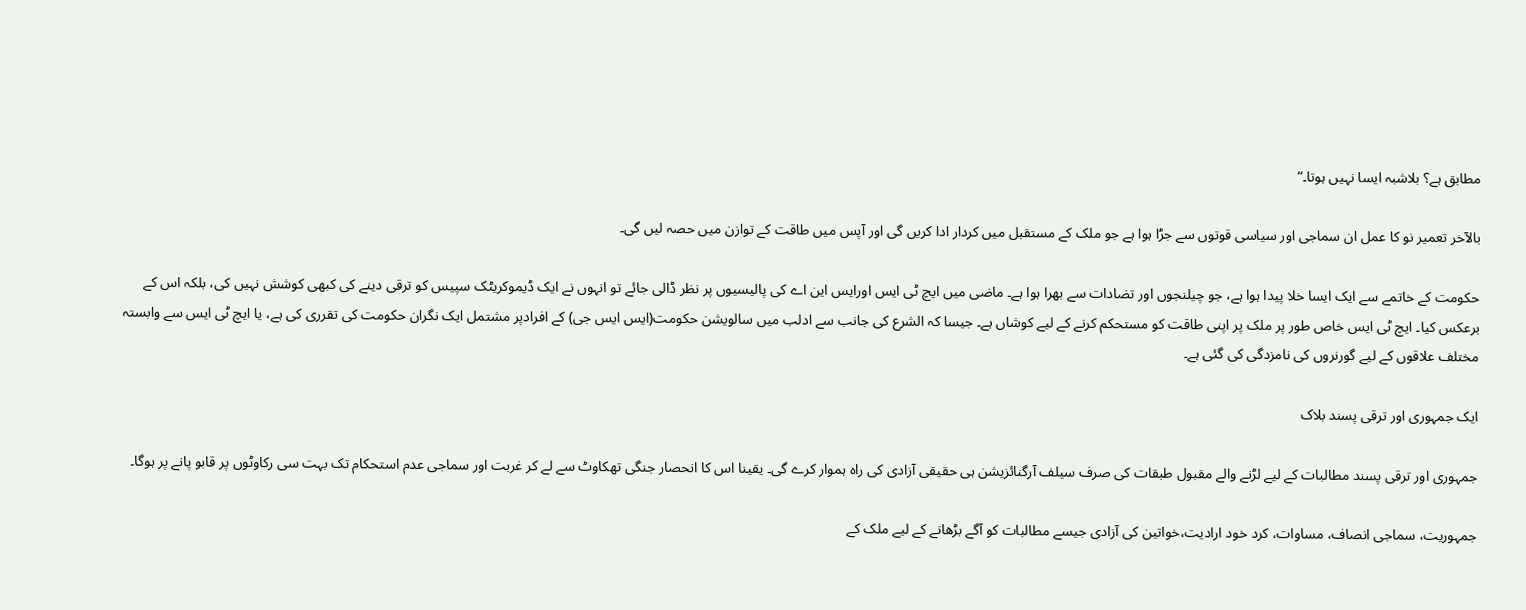مطابق ہے؟ بلاشبہ ایسا نہیں ہوتا۔“

بالآخر تعمیر نو کا عمل ان سماجی اور سیاسی قوتوں سے جڑا ہوا ہے جو ملک کے مستقبل میں کردار ادا کریں گی اور آپس میں طاقت کے توازن میں حصہ لیں گی۔

حکومت کے خاتمے سے ایک ایسا خلا پیدا ہوا ہے، جو چیلنجوں اور تضادات سے بھرا ہوا ہے۔ ماضی میں ایچ ٹی ایس اورایس این اے کی پالیسیوں پر نظر ڈالی جائے تو انہوں نے ایک ڈیموکریٹک سپیس کو ترقی دینے کی کبھی کوشش نہیں کی، بلکہ اس کے برعکس کیا۔ ایچ ٹی ایس خاص طور پر ملک پر اپنی طاقت کو مستحکم کرنے کے لیے کوشاں ہے۔ جیسا کہ الشرع کی جانب سے ادلب میں سالویشن حکومت(ایس ایس جی) کے افرادپر مشتمل ایک نگران حکومت کی تقرری کی ہے، یا ایچ ٹی ایس سے وابستہ مختلف علاقوں کے لیے گورنروں کی نامزدگی کی گئی ہے۔

ایک جمہوری اور ترقی پسند بلاک

جمہوری اور ترقی پسند مطالبات کے لیے لڑنے والے مقبول طبقات کی صرف سیلف آرگنائزیشن ہی حقیقی آزادی کی راہ ہموار کرے گی۔ یقینا اس کا انحصار جنگی تھکاوٹ سے لے کر غربت اور سماجی عدم استحکام تک بہت سی رکاوٹوں پر قابو پانے پر ہوگا۔

جمہوریت، سماجی انصاف، مساوات، کرد خود ارادیت،خواتین کی آزادی جیسے مطالبات کو آگے بڑھانے کے لیے ملک کے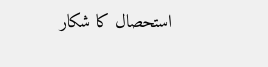استحصال کا شکار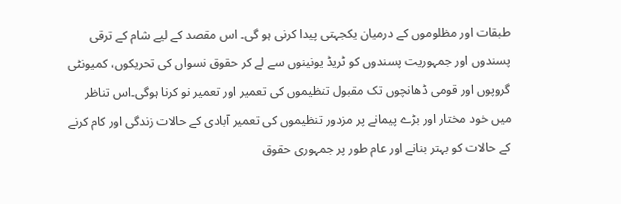طبقات اور مظلوموں کے درمیان یکجہتی پیدا کرنی ہو گی۔ اس مقصد کے لیے شام کے ترقی پسندوں اور جمہوریت پسندوں کو ٹریڈ یونینوں سے لے کر حقوق نسواں کی تحریکوں، کمیونٹی گروپوں اور قومی ڈھانچوں تک مقبول تنظیموں کی تعمیر اور تعمیر نو کرنا ہوگی۔اس تناظر میں خود مختار اور بڑے پیمانے پر مزدور تنظیموں کی تعمیر آبادی کے حالات زندگی اور کام کرنے کے حالات کو بہتر بنانے اور عام طور پر جمہوری حقوق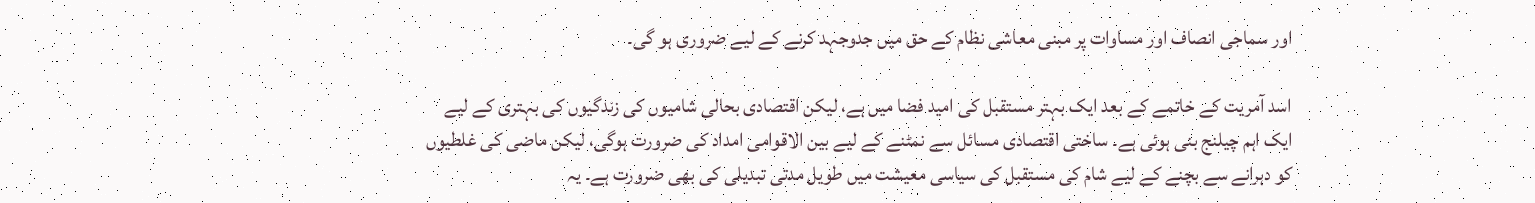اور سماجی انصاف اور مساوات پر مبنی معاشی نظام کے حق میں جدوجہد کرنے کے لیے ضروری ہو گی۔

اسد آمریت کے خاتمے کے بعد ایک بہتر مستقبل کی امید فضا میں ہے، لیکن اقتصادی بحالی شامیوں کی زندگیوں کی بہتری کے لیے ایک اہم چیلنج بنی ہوئی ہے۔ ساختی اقتصادی مسائل سے نمٹنے کے لیے بین الاقوامی امداد کی ضرورت ہوگی، لیکن ماضی کی غلطیوں کو دہرانے سے بچنے کے لیے شام کی مستقبل کی سیاسی معیشت میں طویل مدتی تبدیلی کی بھی ضرورت ہے۔ یہ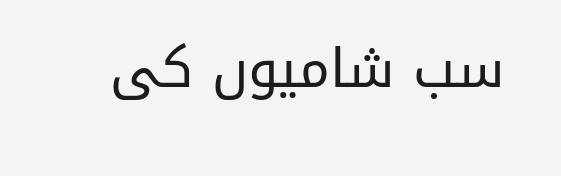سب شامیوں کی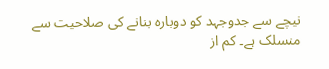نیچے سے جدوجہد کو دوبارہ بنانے کی صلاحیت سے منسلک ہے۔ کم از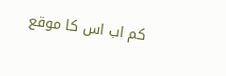کم اب اس کا موقع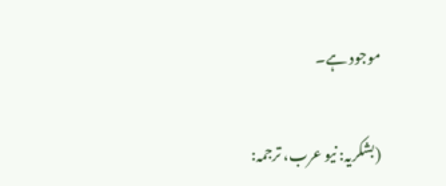موجود ہے۔

(بشکریہ: نیو عرب، ترجمہ: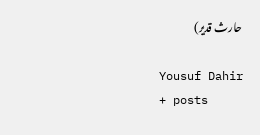حارث قدیر)

Yousuf Dahir
+ posts